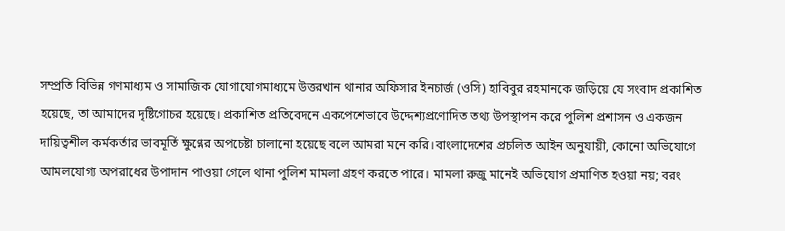সম্প্রতি বিভিন্ন গণমাধ্যম ও সামাজিক যোগাযোগমাধ্যমে উত্তরখান থানার অফিসার ইনচার্জ (ওসি) হাবিবুর রহমানকে জড়িয়ে যে সংবাদ প্রকাশিত হয়েছে, তা আমাদের দৃষ্টিগোচর হয়েছে। প্রকাশিত প্রতিবেদনে একপেশেভাবে উদ্দেশ্যপ্রণোদিত তথ্য উপস্থাপন করে পুলিশ প্রশাসন ও একজন দায়িত্বশীল কর্মকর্তার ভাবমূর্তি ক্ষুণ্নের অপচেষ্টা চালানো হয়েছে বলে আমরা মনে করি।বাংলাদেশের প্রচলিত আইন অনুযায়ী, কোনো অভিযোগে আমলযোগ্য অপরাধের উপাদান পাওয়া গেলে থানা পুলিশ মামলা গ্রহণ করতে পারে। মামলা রুজু মানেই অভিযোগ প্রমাণিত হওয়া নয়; বরং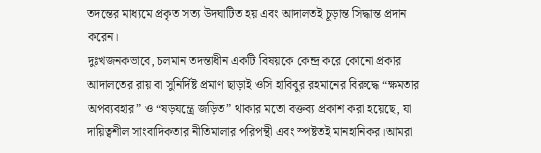তদন্তের মাধ্যমে প্রকৃত সত্য উদঘাটিত হয় এবং আদালতই চূড়ান্ত সিদ্ধান্ত প্রদান করেন।
দুঃখজনকভাবে, চলমান তদন্তাধীন একটি বিষয়কে কেন্দ্র করে কোনো প্রকার আদালতের রায় বা সুনির্দিষ্ট প্রমাণ ছাড়াই ওসি হাবিবুর রহমানের বিরুদ্ধে “ক্ষমতার অপব্যবহার” ও “ষড়যন্ত্রে জড়িত” থাকার মতো বক্তব্য প্রকাশ করা হয়েছে, যা দায়িত্বশীল সাংবাদিকতার নীতিমালার পরিপন্থী এবং স্পষ্টতই মানহানিকর।আমরা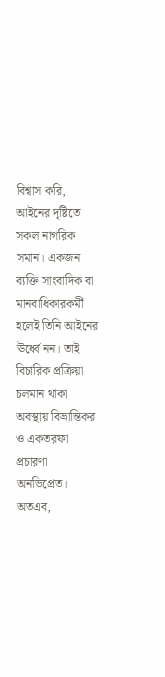বিশ্বাস করি, আইনের দৃষ্টিতে সকল নাগরিক সমান। একজন ব্যক্তি সাংবাদিক বা মানবাধিকারকর্মী হলেই তিনি আইনের ঊর্ধ্বে নন। তাই বিচারিক প্রক্রিয়া চলমান থাকা অবস্থায় বিভ্রান্তিকর ও একতরফা প্রচারণা অনভিপ্রেত।
অতএব,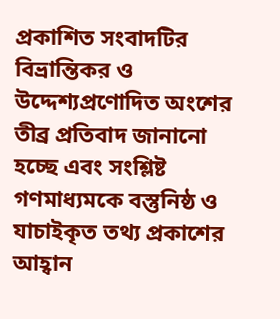প্রকাশিত সংবাদটির বিভ্রান্তিকর ও উদ্দেশ্যপ্রণোদিত অংশের তীব্র প্রতিবাদ জানানো হচ্ছে এবং সংশ্লিষ্ট গণমাধ্যমকে বস্তুনিষ্ঠ ও যাচাইকৃত তথ্য প্রকাশের আহ্বান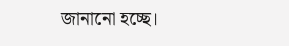জানানো হচ্ছে।